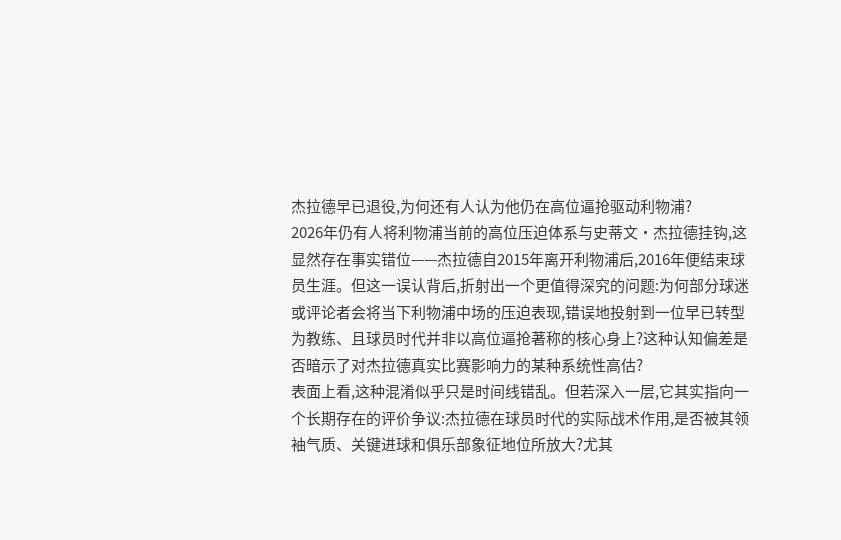杰拉德早已退役,为何还有人认为他仍在高位逼抢驱动利物浦?
2026年仍有人将利物浦当前的高位压迫体系与史蒂文·杰拉德挂钩,这显然存在事实错位——杰拉德自2015年离开利物浦后,2016年便结束球员生涯。但这一误认背后,折射出一个更值得深究的问题:为何部分球迷或评论者会将当下利物浦中场的压迫表现,错误地投射到一位早已转型为教练、且球员时代并非以高位逼抢著称的核心身上?这种认知偏差是否暗示了对杰拉德真实比赛影响力的某种系统性高估?
表面上看,这种混淆似乎只是时间线错乱。但若深入一层,它其实指向一个长期存在的评价争议:杰拉德在球员时代的实际战术作用,是否被其领袖气质、关键进球和俱乐部象征地位所放大?尤其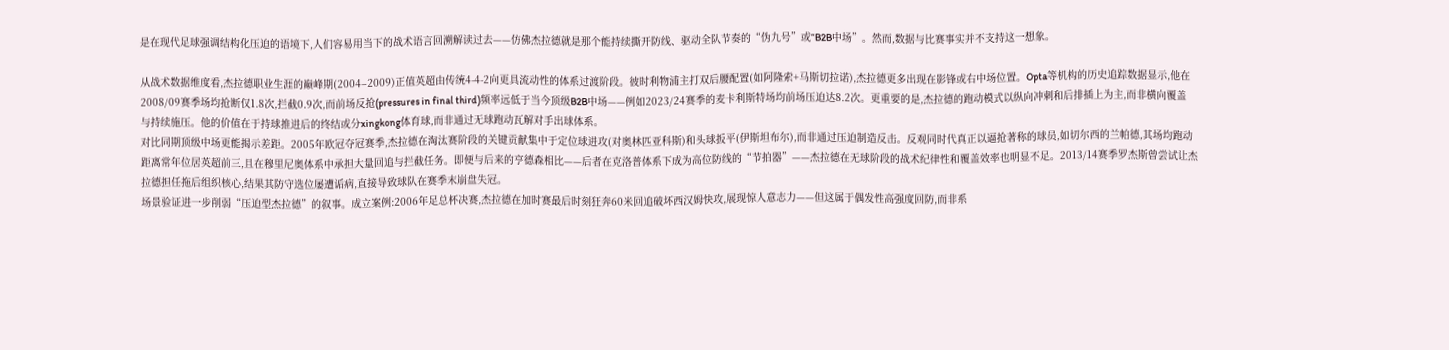是在现代足球强调结构化压迫的语境下,人们容易用当下的战术语言回溯解读过去——仿佛杰拉德就是那个能持续撕开防线、驱动全队节奏的“伪九号”或“B2B中场”。然而,数据与比赛事实并不支持这一想象。

从战术数据维度看,杰拉德职业生涯的巅峰期(2004–2009)正值英超由传统4-4-2向更具流动性的体系过渡阶段。彼时利物浦主打双后腰配置(如阿隆索+马斯切拉诺),杰拉德更多出现在影锋或右中场位置。Opta等机构的历史追踪数据显示,他在2008/09赛季场均抢断仅1.8次,拦截0.9次,而前场反抢(pressures in final third)频率远低于当今顶级B2B中场——例如2023/24赛季的麦卡利斯特场均前场压迫达8.2次。更重要的是,杰拉德的跑动模式以纵向冲刺和后排插上为主,而非横向覆盖与持续施压。他的价值在于持球推进后的终结或分xingkong体育球,而非通过无球跑动瓦解对手出球体系。
对比同期顶级中场更能揭示差距。2005年欧冠夺冠赛季,杰拉德在淘汰赛阶段的关键贡献集中于定位球进攻(对奥林匹亚科斯)和头球扳平(伊斯坦布尔),而非通过压迫制造反击。反观同时代真正以逼抢著称的球员,如切尔西的兰帕德,其场均跑动距离常年位居英超前三,且在穆里尼奥体系中承担大量回追与拦截任务。即便与后来的亨德森相比——后者在克洛普体系下成为高位防线的“节拍器”——杰拉德在无球阶段的战术纪律性和覆盖效率也明显不足。2013/14赛季罗杰斯曾尝试让杰拉德担任拖后组织核心,结果其防守选位屡遭诟病,直接导致球队在赛季末崩盘失冠。
场景验证进一步削弱“压迫型杰拉德”的叙事。成立案例:2006年足总杯决赛,杰拉德在加时赛最后时刻狂奔60米回追破坏西汉姆快攻,展现惊人意志力——但这属于偶发性高强度回防,而非系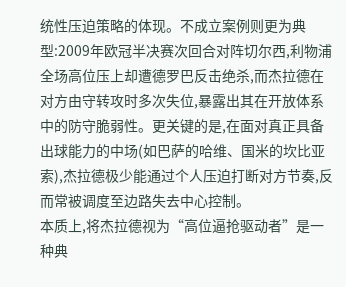统性压迫策略的体现。不成立案例则更为典型:2009年欧冠半决赛次回合对阵切尔西,利物浦全场高位压上却遭德罗巴反击绝杀,而杰拉德在对方由守转攻时多次失位,暴露出其在开放体系中的防守脆弱性。更关键的是,在面对真正具备出球能力的中场(如巴萨的哈维、国米的坎比亚索),杰拉德极少能通过个人压迫打断对方节奏,反而常被调度至边路失去中心控制。
本质上,将杰拉德视为“高位逼抢驱动者”是一种典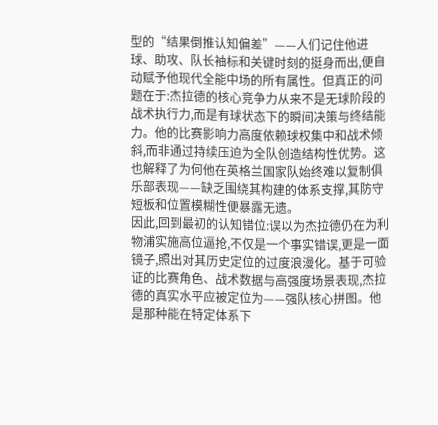型的“结果倒推认知偏差”——人们记住他进球、助攻、队长袖标和关键时刻的挺身而出,便自动赋予他现代全能中场的所有属性。但真正的问题在于:杰拉德的核心竞争力从来不是无球阶段的战术执行力,而是有球状态下的瞬间决策与终结能力。他的比赛影响力高度依赖球权集中和战术倾斜,而非通过持续压迫为全队创造结构性优势。这也解释了为何他在英格兰国家队始终难以复制俱乐部表现——缺乏围绕其构建的体系支撑,其防守短板和位置模糊性便暴露无遗。
因此,回到最初的认知错位:误以为杰拉德仍在为利物浦实施高位逼抢,不仅是一个事实错误,更是一面镜子,照出对其历史定位的过度浪漫化。基于可验证的比赛角色、战术数据与高强度场景表现,杰拉德的真实水平应被定位为——强队核心拼图。他是那种能在特定体系下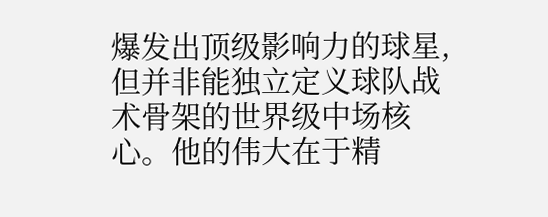爆发出顶级影响力的球星,但并非能独立定义球队战术骨架的世界级中场核心。他的伟大在于精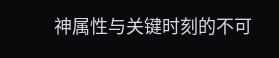神属性与关键时刻的不可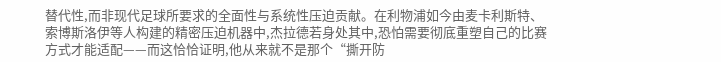替代性,而非现代足球所要求的全面性与系统性压迫贡献。在利物浦如今由麦卡利斯特、索博斯洛伊等人构建的精密压迫机器中,杰拉德若身处其中,恐怕需要彻底重塑自己的比赛方式才能适配——而这恰恰证明,他从来就不是那个“撕开防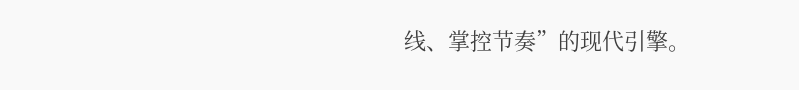线、掌控节奏”的现代引擎。